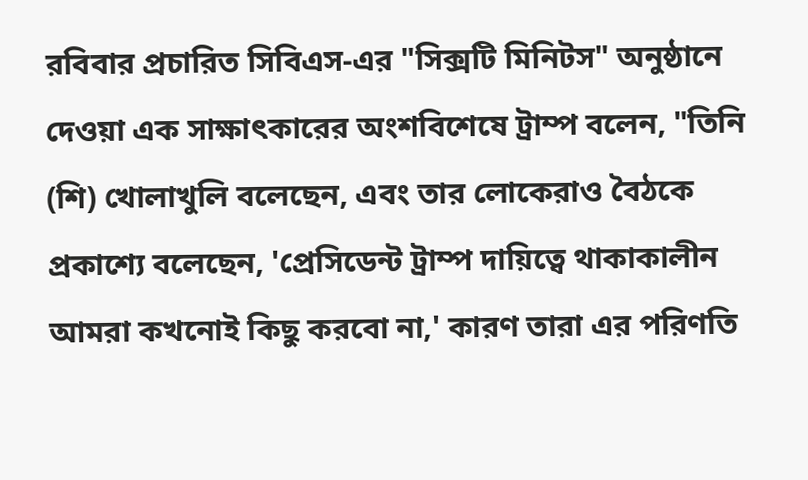রবিবার প্রচারিত সিবিএস-এর "সিক্সটি মিনিটস" অনুষ্ঠানে দেওয়া এক সাক্ষাৎকারের অংশবিশেষে ট্রাম্প বলেন, "তিনি (শি) খোলাখুলি বলেছেন, এবং তার লোকেরাও বৈঠকে প্রকাশ্যে বলেছেন, 'প্রেসিডেন্ট ট্রাম্প দায়িত্বে থাকাকালীন আমরা কখনোই কিছু করবো না,' কারণ তারা এর পরিণতি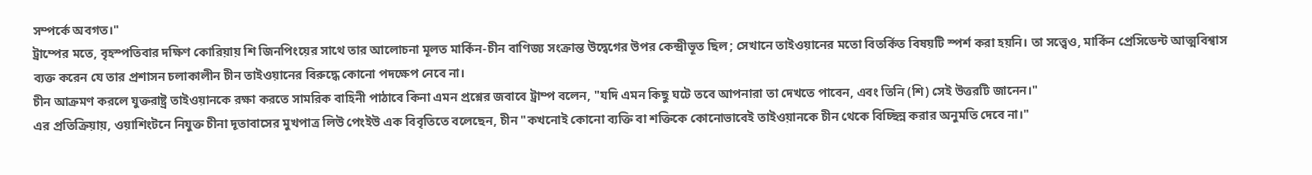সম্পর্কে অবগত।"
ট্রাম্পের মতে, বৃহস্পতিবার দক্ষিণ কোরিয়ায় শি জিনপিংয়ের সাথে তার আলোচনা মূলত মার্কিন-চীন বাণিজ্য সংক্রান্ত উদ্বেগের উপর কেন্দ্রীভূত ছিল; সেখানে তাইওয়ানের মতো বিতর্কিত বিষয়টি স্পর্শ করা হয়নি। তা সত্ত্বেও, মার্কিন প্রেসিডেন্ট আত্মবিশ্বাস ব্যক্ত করেন যে তার প্রশাসন চলাকালীন চীন তাইওয়ানের বিরুদ্ধে কোনো পদক্ষেপ নেবে না।
চীন আক্রমণ করলে যুক্তরাষ্ট্র তাইওয়ানকে রক্ষা করতে সামরিক বাহিনী পাঠাবে কিনা এমন প্রশ্নের জবাবে ট্রাম্প বলেন, "যদি এমন কিছু ঘটে তবে আপনারা তা দেখতে পাবেন, এবং তিনি (শি) সেই উত্তরটি জানেন।"
এর প্রতিক্রিয়ায়, ওয়াশিংটনে নিযুক্ত চীনা দূতাবাসের মুখপাত্র লিউ পেংইউ এক বিবৃতিতে বলেছেন, চীন "কখনোই কোনো ব্যক্তি বা শক্তিকে কোনোভাবেই তাইওয়ানকে চীন থেকে বিচ্ছিন্ন করার অনুমতি দেবে না।"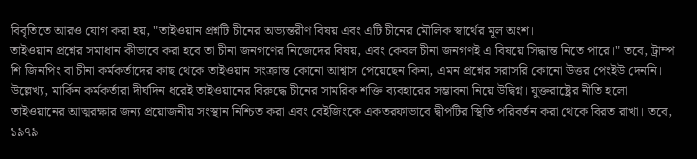বিবৃতিতে আরও যোগ করা হয়, "তাইওয়ান প্রশ্নটি চীনের অভ্যন্তরীণ বিষয় এবং এটি চীনের মৌলিক স্বার্থের মূল অংশ।
তাইওয়ান প্রশ্নের সমাধান কীভাবে করা হবে তা চীনা জনগণের নিজেদের বিষয়, এবং কেবল চীনা জনগণই এ বিষয়ে সিদ্ধান্ত নিতে পারে।" তবে, ট্রাম্প শি জিনপিং বা চীনা কর্মকর্তাদের কাছ থেকে তাইওয়ান সংক্রান্ত কোনো আশ্বাস পেয়েছেন কিনা, এমন প্রশ্নের সরাসরি কোনো উত্তর পেংইউ দেননি।
উল্লেখ্য, মার্কিন কর্মকর্তারা দীর্ঘদিন ধরেই তাইওয়ানের বিরুদ্ধে চীনের সামরিক শক্তি ব্যবহারের সম্ভাবনা নিয়ে উদ্বিগ্ন। যুক্তরাষ্ট্রের নীতি হলো তাইওয়ানের আত্মরক্ষার জন্য প্রয়োজনীয় সংস্থান নিশ্চিত করা এবং বেইজিংকে একতরফাভাবে দ্বীপটির স্থিতি পরিবর্তন করা থেকে বিরত রাখা। তবে, ১৯৭৯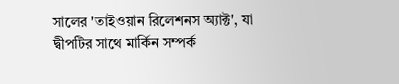সালের 'তাইওয়ান রিলেশনস অ্যাক্ট', যা দ্বীপটির সাথে মার্কিন সম্পর্ক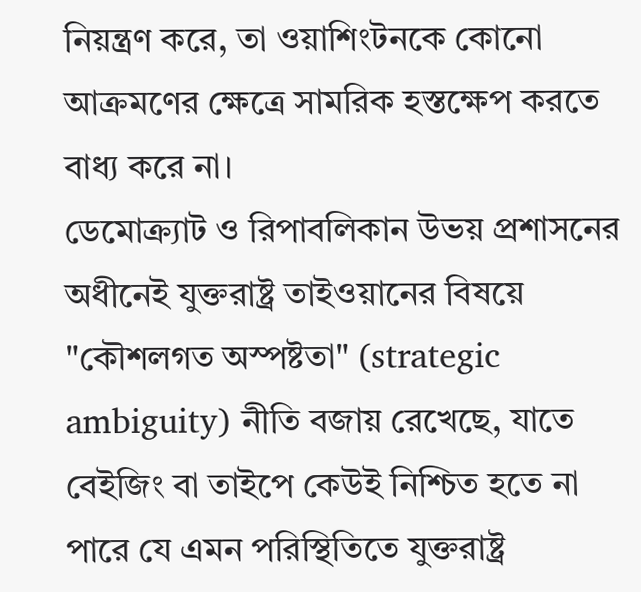নিয়ন্ত্রণ করে, তা ওয়াশিংটনকে কোনো আক্রমণের ক্ষেত্রে সামরিক হস্তক্ষেপ করতে বাধ্য করে না।
ডেমোক্র্যাট ও রিপাবলিকান উভয় প্রশাসনের অধীনেই যুক্তরাষ্ট্র তাইওয়ানের বিষয়ে "কৌশলগত অস্পষ্টতা" (strategic ambiguity) নীতি বজায় রেখেছে, যাতে বেইজিং বা তাইপে কেউই নিশ্চিত হতে না পারে যে এমন পরিস্থিতিতে যুক্তরাষ্ট্র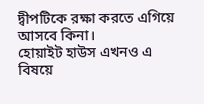দ্বীপটিকে রক্ষা করতে এগিয়ে আসবে কিনা।
হোয়াইট হাউস এখনও এ বিষয়ে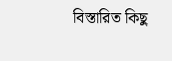বিস্তারিত কিছু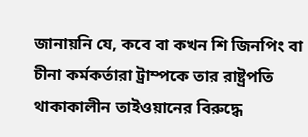জানায়নি যে, কবে বা কখন শি জিনপিং বা চীনা কর্মকর্তারা ট্রাম্পকে তার রাষ্ট্রপতি থাকাকালীন তাইওয়ানের বিরুদ্ধে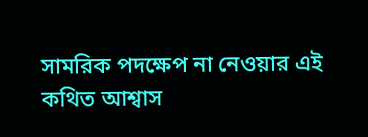সামরিক পদক্ষেপ না নেওয়ার এই কথিত আশ্বাস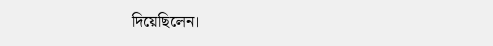দিয়েছিলেন।